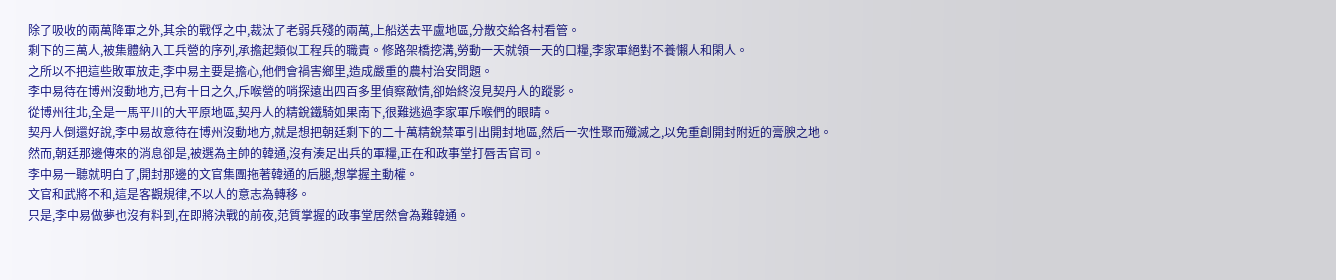除了吸收的兩萬降軍之外,其余的戰俘之中,裁汰了老弱兵殘的兩萬,上船送去平盧地區,分散交給各村看管。
剩下的三萬人,被集體納入工兵營的序列,承擔起類似工程兵的職責。修路架橋挖溝,勞動一天就領一天的口糧,李家軍絕對不養懶人和閑人。
之所以不把這些敗軍放走,李中易主要是擔心,他們會禍害鄉里,造成嚴重的農村治安問題。
李中易待在博州沒動地方,已有十日之久,斥喉營的哨探遠出四百多里偵察敵情,卻始終沒見契丹人的蹤影。
從博州往北,全是一馬平川的大平原地區,契丹人的精銳鐵騎如果南下,很難逃過李家軍斥喉們的眼睛。
契丹人倒還好說,李中易故意待在博州沒動地方,就是想把朝廷剩下的二十萬精銳禁軍引出開封地區,然后一次性聚而殲滅之,以免重創開封附近的膏腴之地。
然而,朝廷那邊傳來的消息卻是,被選為主帥的韓通,沒有湊足出兵的軍糧,正在和政事堂打唇舌官司。
李中易一聽就明白了,開封那邊的文官集團拖著韓通的后腿,想掌握主動權。
文官和武將不和,這是客觀規律,不以人的意志為轉移。
只是,李中易做夢也沒有料到,在即將決戰的前夜,范質掌握的政事堂居然會為難韓通。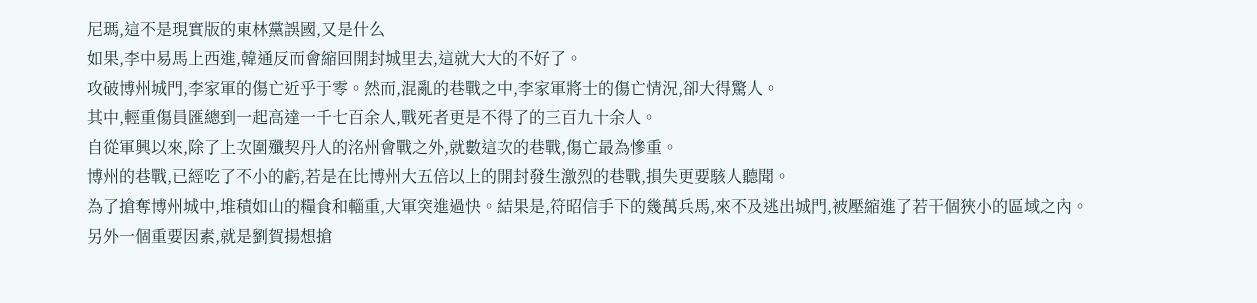尼瑪,這不是現實版的東林黨誤國,又是什么
如果,李中易馬上西進,韓通反而會縮回開封城里去,這就大大的不好了。
攻破博州城門,李家軍的傷亡近乎于零。然而,混亂的巷戰之中,李家軍將士的傷亡情況,卻大得驚人。
其中,輕重傷員匯總到一起高達一千七百余人,戰死者更是不得了的三百九十余人。
自從軍興以來,除了上次圍殲契丹人的洺州會戰之外,就數這次的巷戰,傷亡最為慘重。
博州的巷戰,已經吃了不小的虧,若是在比博州大五倍以上的開封發生激烈的巷戰,損失更要駭人聽聞。
為了搶奪博州城中,堆積如山的糧食和輜重,大軍突進過快。結果是,符昭信手下的幾萬兵馬,來不及逃出城門,被壓縮進了若干個狹小的區域之內。
另外一個重要因素,就是劉賀揚想搶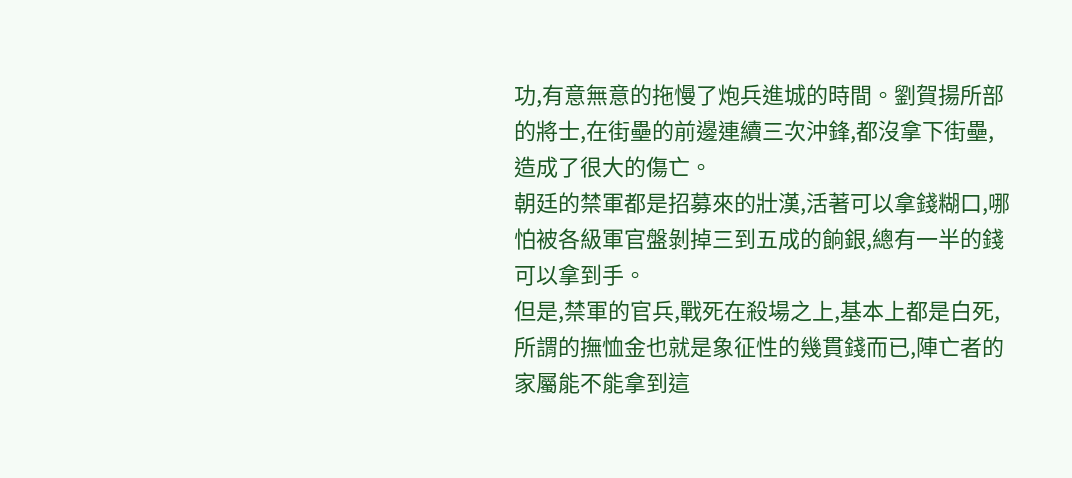功,有意無意的拖慢了炮兵進城的時間。劉賀揚所部的將士,在街壘的前邊連續三次沖鋒,都沒拿下街壘,造成了很大的傷亡。
朝廷的禁軍都是招募來的壯漢,活著可以拿錢糊口,哪怕被各級軍官盤剝掉三到五成的餉銀,總有一半的錢可以拿到手。
但是,禁軍的官兵,戰死在殺場之上,基本上都是白死,所謂的撫恤金也就是象征性的幾貫錢而已,陣亡者的家屬能不能拿到這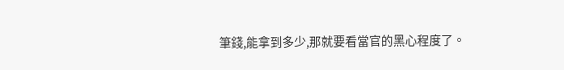筆錢,能拿到多少,那就要看當官的黑心程度了。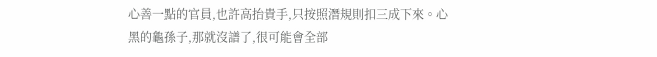心善一點的官員,也許高抬貴手,只按照潛規則扣三成下來。心黑的龜孫子,那就沒譜了,很可能會全部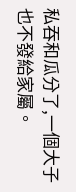私吞和瓜分了,一個大子也不發給家屬。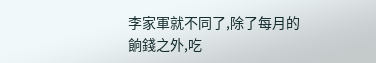李家軍就不同了,除了每月的餉錢之外,吃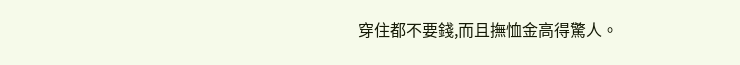穿住都不要錢,而且撫恤金高得驚人。